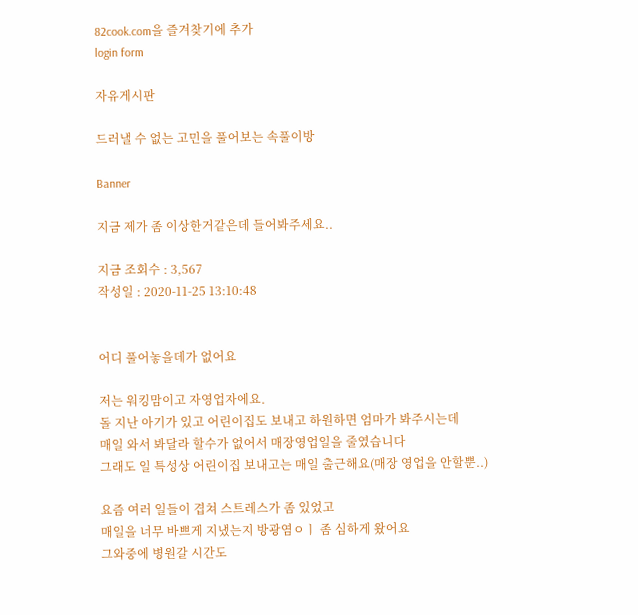82cook.com을 즐겨찾기에 추가
login form

자유게시판

드러낼 수 없는 고민을 풀어보는 속풀이방

Banner

지금 제가 좀 이상한거같은데 들어봐주세요..

지금 조회수 : 3,567
작성일 : 2020-11-25 13:10:48


어디 풀어놓을데가 없어요

저는 워킹맘이고 자영업자에요.
돌 지난 아기가 있고 어린이집도 보내고 하원하면 엄마가 봐주시는데
매일 와서 봐달라 할수가 없어서 매장영업일을 줄였습니다
그래도 일 특성상 어린이집 보내고는 매일 출근해요(매장 영업을 안할뿐..)

요즘 여러 일들이 겹쳐 스트레스가 좀 있었고
매일을 너무 바쁘게 지냈는지 방광염ㅇㅣ 좀 심하게 왔어요
그와중에 병원갈 시간도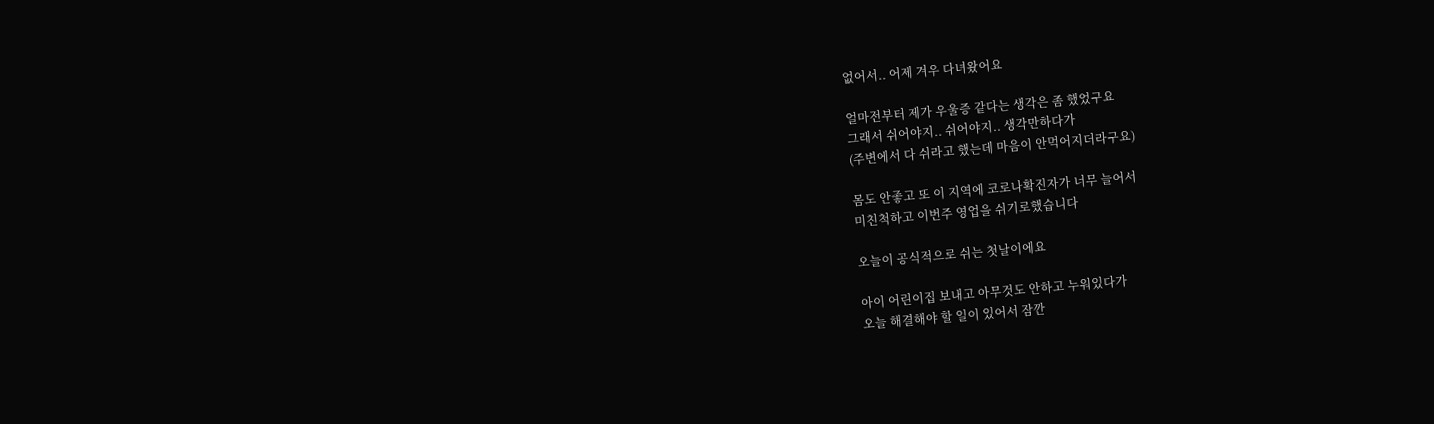없어서.. 어제 겨우 다녀왔어요

얼마전부터 제가 우울증 같다는 생각은 좀 했었구요
그래서 쉬어야지.. 쉬어야지.. 생각만하다가
(주변에서 다 쉬라고 했는데 마음이 안먹어지더라구요)

몸도 안좋고 또 이 지역에 코로나확진자가 너무 늘어서
미친척하고 이번주 영업을 쉬기로했습니다

오늘이 공식적으로 쉬는 첫날이에요

아이 어린이집 보내고 아무것도 안하고 누워있다가
오늘 해결해야 할 일이 있어서 잠깐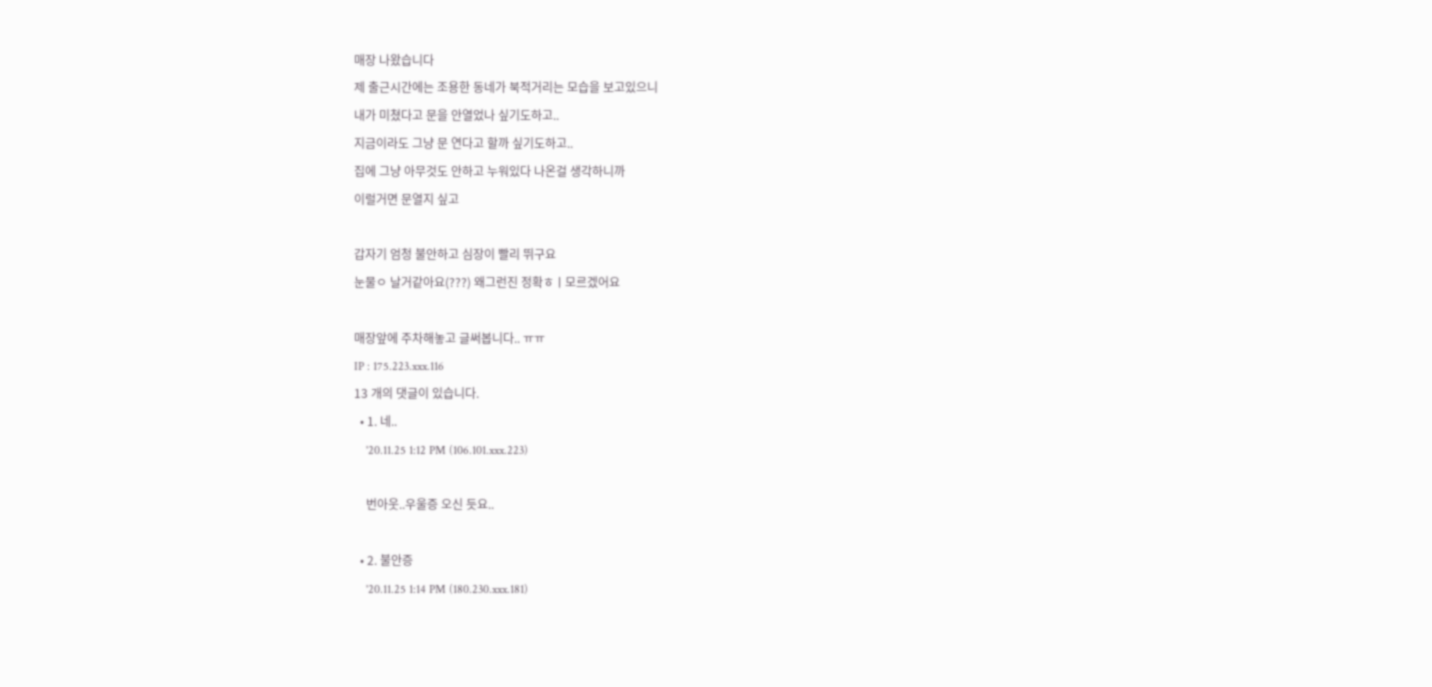매장 나왔습니다
제 출근시간에는 조용한 동네가 북적거리는 모습을 보고있으니
내가 미쳤다고 문을 안열었나 싶기도하고..
지금이라도 그냥 문 연다고 할까 싶기도하고..
집에 그냥 아무것도 안하고 누워있다 나온걸 생각하니까
이럴거면 문열지 싶고

갑자기 엄청 불안하고 심장이 빨리 뛰구요
눈물ㅇ 날거같아요(???) 왜그런진 정확ㅎㅣ모르겠어요

매장앞에 주차해놓고 글써봅니다.. ㅠㅠ
IP : 175.223.xxx.116
13 개의 댓글이 있습니다.
  • 1. 네..
    '20.11.25 1:12 PM (106.101.xxx.223)

    번아웃..우울증 오신 듯요..

  • 2. 불안증
    '20.11.25 1:14 PM (180.230.xxx.181)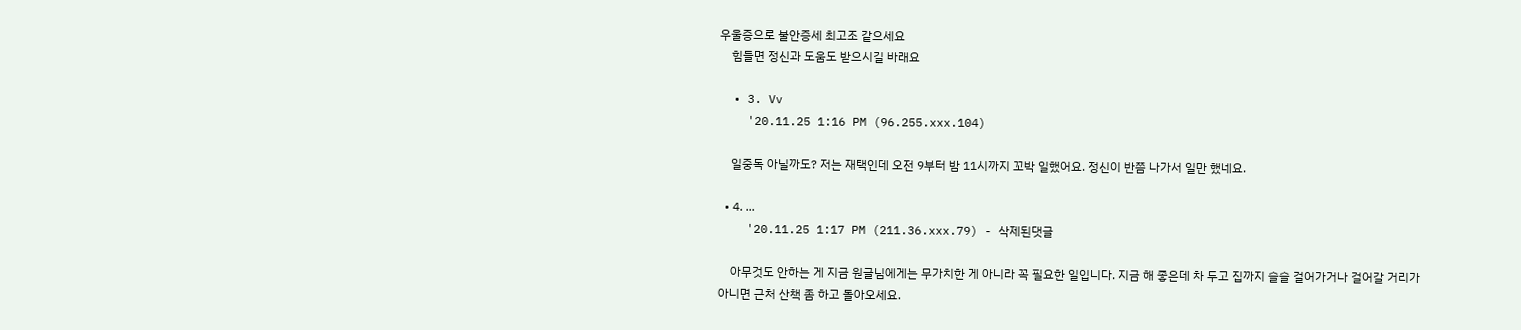우울증으로 불안증세 최고조 같으세요
    힘들면 정신과 도움도 받으시길 바래요

  • 3. Vv
    '20.11.25 1:16 PM (96.255.xxx.104)

    일중독 아닐까도? 저는 재택인데 오전 9부터 밤 11시까지 꼬박 일했어요. 정신이 반쯤 나가서 일만 했네요.

  • 4. ...
    '20.11.25 1:17 PM (211.36.xxx.79) - 삭제된댓글

    아무것도 안하는 게 지금 원글님에게는 무가치한 게 아니라 꼭 필요한 일입니다. 지금 해 좋은데 차 두고 집까지 슬슬 걸어가거나 걸어갈 거리가 아니면 근처 산책 좀 하고 돌아오세요.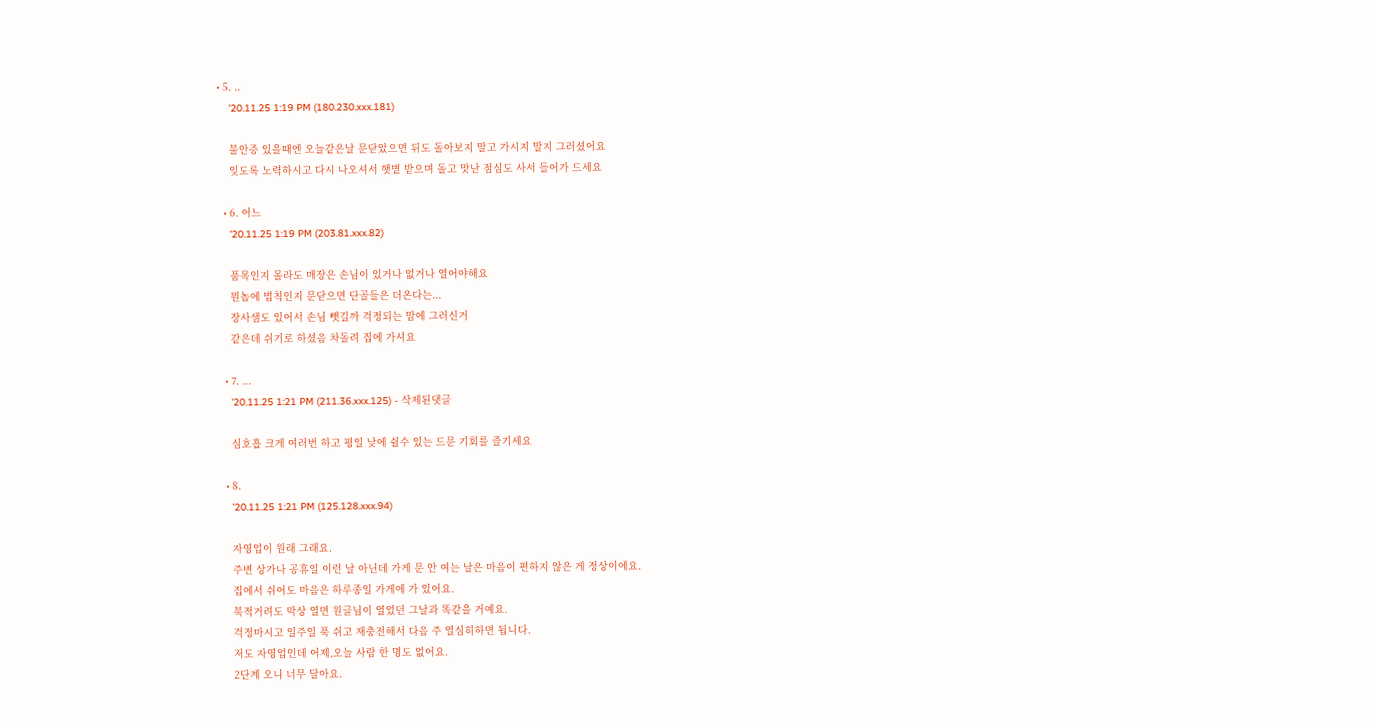• 5. ..
    '20.11.25 1:19 PM (180.230.xxx.181)

    불안증 있을때엔 오늘같은날 문닫았으면 뒤도 돌아보지 말고 가시지 말지 그러셨어요
    잊도록 노력하시고 다시 나오셔서 햇볕 받으며 돌고 맛난 점심도 사서 들어가 드세요

  • 6. 어느
    '20.11.25 1:19 PM (203.81.xxx.82)

    품목인지 몰라도 매장은 손님이 있거나 없거나 열어야해요
    뭔놈에 법칙인지 문닫으면 단골들은 더온다는...
    장사샘도 있어서 손님 뺏길까 걱정되는 맘에 그러신거
    같은데 쉬기로 하셨음 차돌려 집에 가셔요

  • 7. ...
    '20.11.25 1:21 PM (211.36.xxx.125) - 삭제된댓글

    심호흡 크게 여러번 하고 평일 낮에 쉴수 있는 드문 기회를 즐기세요

  • 8.
    '20.11.25 1:21 PM (125.128.xxx.94)

    자영업이 원래 그래요.
    주변 상가나 공휴일 이런 날 아닌데 가게 문 안 여는 날은 마음이 편하지 않은 게 정상이에요.
    집에서 쉬어도 마음은 하루종일 가게에 가 있어요.
    북적거려도 막상 열면 원글님이 열었던 그날과 똑같을 거예요.
    걱정마시고 일주일 푹 쉬고 재충전해서 다음 주 열심히하면 됩니다.
    저도 자영업인데 어제,오늘 사람 한 명도 없어요.
    2단계 오니 너무 달아요.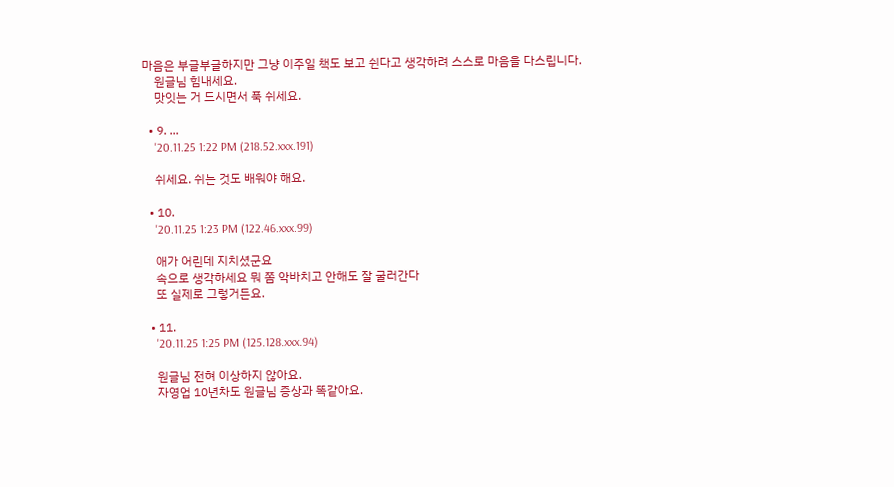마음은 부글부글하지만 그냥 이주일 책도 보고 쉰다고 생각하려 스스로 마음을 다스립니다.
    원글님 힘내세요.
    맛잇는 거 드시면서 푹 쉬세요.

  • 9. ...
    '20.11.25 1:22 PM (218.52.xxx.191)

    쉬세요. 쉬는 것도 배워야 해요.

  • 10.
    '20.11.25 1:23 PM (122.46.xxx.99)

    애가 어린데 지치셨군요
    속으로 생각하세요 뭐 쫌 악바치고 안해도 잘 굴러간다
    또 실제로 그렇거든요.

  • 11.
    '20.11.25 1:25 PM (125.128.xxx.94)

    원글님 전혀 이상하지 않아요.
    자영업 10년차도 원글님 증상과 똑같아요.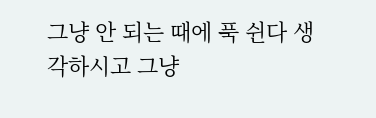그냥 안 되는 때에 푹 쉰다 생각하시고 그냥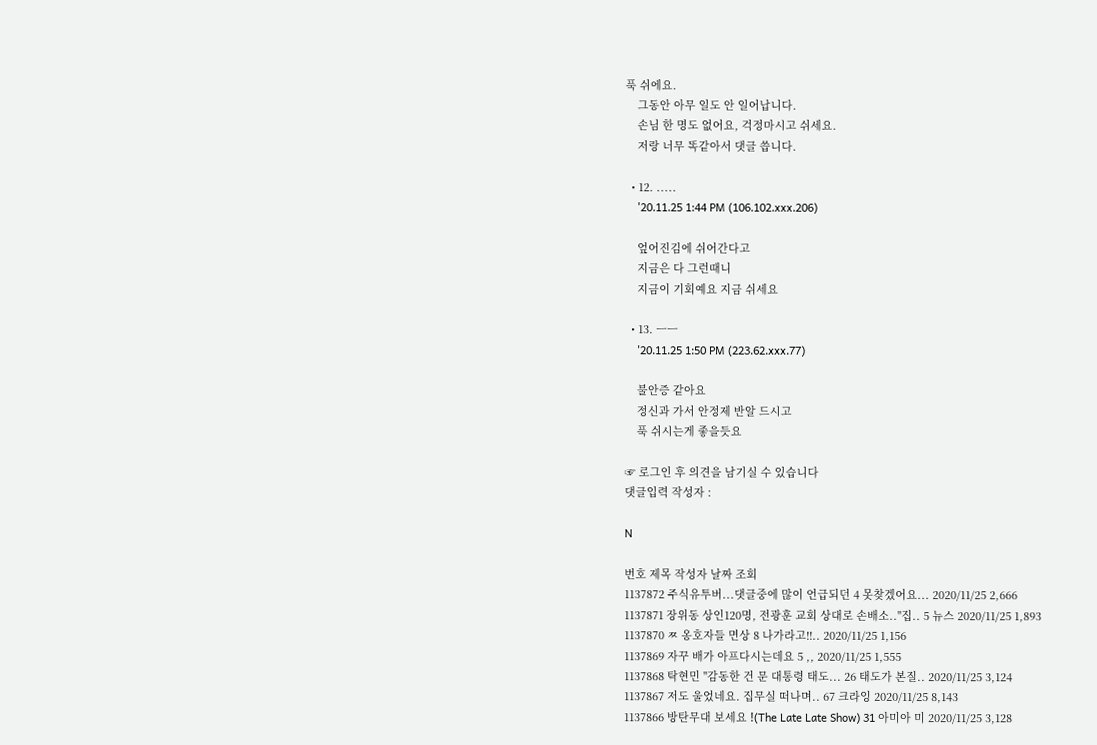푹 쉬에요.
    그동안 아무 일도 안 일어납니다.
    손님 한 명도 없어요, 걱정마시고 쉬세요.
    저랑 너무 똑같아서 댓글 씁니다.

  • 12. .....
    '20.11.25 1:44 PM (106.102.xxx.206)

    엎어진김에 쉬어간다고
    지금은 다 그런때니
    지금이 기회예요 지금 쉬세요

  • 13. ㅡㅡ
    '20.11.25 1:50 PM (223.62.xxx.77)

    불안증 같아요
    정신과 가서 안정제 반알 드시고
    푹 쉬시는게 좋을듯요

☞ 로그인 후 의견을 남기실 수 있습니다
댓글입력 작성자 :

N

번호 제목 작성자 날짜 조회
1137872 주식유투버...댓글중에 많이 언급되던 4 못찾겠어요... 2020/11/25 2,666
1137871 장위동 상인120명, 전광훈 교회 상대로 손배소.."집.. 5 뉴스 2020/11/25 1,893
1137870 ㅉ 옹호자들 면상 8 나가라고!!.. 2020/11/25 1,156
1137869 자꾸 배가 아프다시는데요 5 ,, 2020/11/25 1,555
1137868 탁현민 "감동한 건 문 대통령 태도... 26 태도가 본질.. 2020/11/25 3,124
1137867 저도 울었네요. 집무실 떠나며.. 67 크라잉 2020/11/25 8,143
1137866 방탄무대 보세요 !(The Late Late Show) 31 아미아 미 2020/11/25 3,128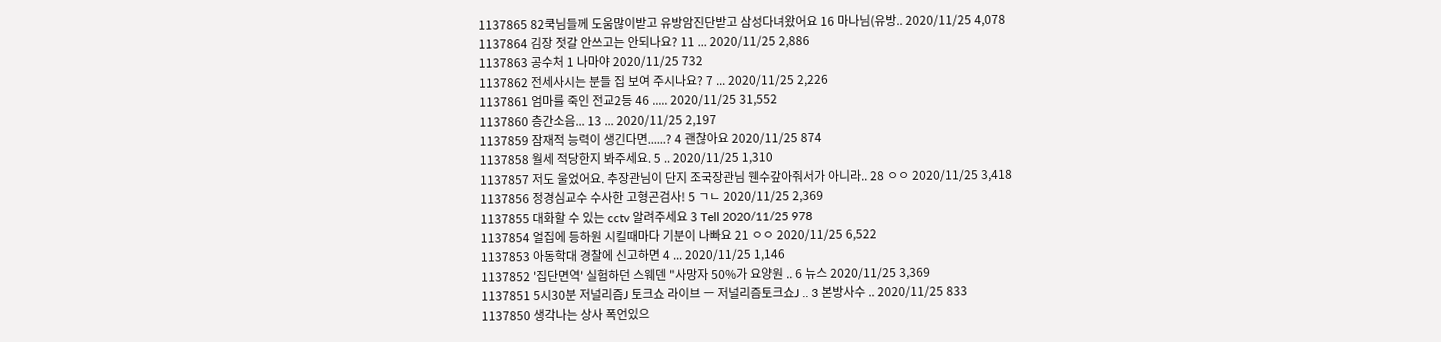1137865 82쿡님들께 도움많이받고 유방암진단받고 삼성다녀왔어요 16 마나님(유방.. 2020/11/25 4,078
1137864 김장 젓갈 안쓰고는 안되나요? 11 ... 2020/11/25 2,886
1137863 공수처 1 나마야 2020/11/25 732
1137862 전세사시는 분들 집 보여 주시나요? 7 ... 2020/11/25 2,226
1137861 엄마를 죽인 전교2등 46 ..... 2020/11/25 31,552
1137860 층간소음... 13 ... 2020/11/25 2,197
1137859 잠재적 능력이 생긴다면......? 4 괜찮아요 2020/11/25 874
1137858 월세 적당한지 봐주세요. 5 .. 2020/11/25 1,310
1137857 저도 울었어요. 추장관님이 단지 조국장관님 웬수갚아줘서가 아니라.. 28 ㅇㅇ 2020/11/25 3,418
1137856 정경심교수 수사한 고형곤검사! 5 ㄱㄴ 2020/11/25 2,369
1137855 대화할 수 있는 cctv 알려주세요 3 Tell 2020/11/25 978
1137854 얼집에 등하원 시킬때마다 기분이 나빠요 21 ㅇㅇ 2020/11/25 6,522
1137853 아동학대 경찰에 신고하면 4 ... 2020/11/25 1,146
1137852 '집단면역' 실험하던 스웨덴 "사망자 50%가 요양원 .. 6 뉴스 2020/11/25 3,369
1137851 5시30분 저널리즘J 토크쇼 라이브 ㅡ 저널리즘토크쇼J .. 3 본방사수 .. 2020/11/25 833
1137850 생각나는 상사 폭언있으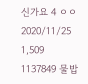신가요 4 ㅇㅇ 2020/11/25 1,509
1137849 물밥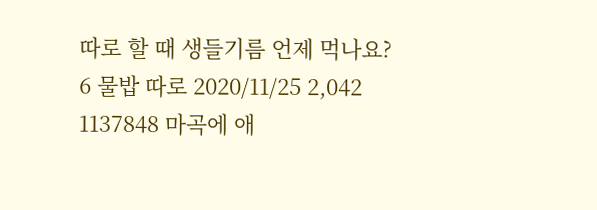따로 할 때 생들기름 언제 먹나요? 6 물밥 따로 2020/11/25 2,042
1137848 마곡에 애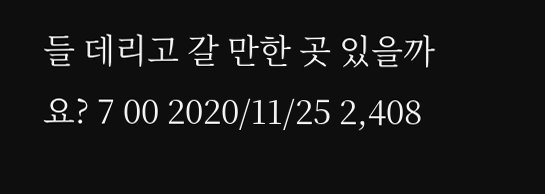들 데리고 갈 만한 곳 있을까요? 7 00 2020/11/25 2,408